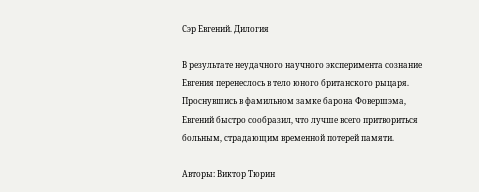Сэр Евгений. Дилогия

В результате неудачного научного эксперимента сознание Евгения перенеслось в тело юного британского рыцаря. Проснувшись в фамильном замке барона Фовершэма, Евгений быстро сообразил, что лучше всего притвориться больным, страдающим временной потерей памяти.

Авторы: Виктор Тюрин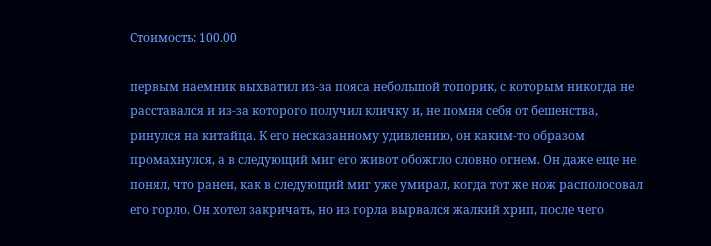Стоимость: 100.00

первым наемник выхватил из‑за пояса небольшой топорик, с которым никогда не расставался и из‑за которого получил кличку и, не помня себя от бешенства, ринулся на китайца. К его несказанному удивлению, он каким‑то образом промахнулся, а в следующий миг его живот обожгло словно огнем. Он даже еще не понял, что ранен, как в следующий миг уже умирал, когда тот же нож располосовал его горло. Он хотел закричать, но из горла вырвался жалкий хрип, после чего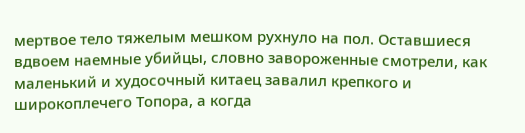мертвое тело тяжелым мешком рухнуло на пол. Оставшиеся вдвоем наемные убийцы, словно завороженные смотрели, как маленький и худосочный китаец завалил крепкого и широкоплечего Топора, а когда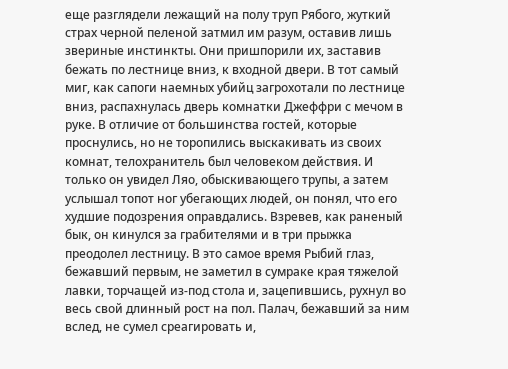еще разглядели лежащий на полу труп Рябого, жуткий страх черной пеленой затмил им разум, оставив лишь звериные инстинкты. Они пришпорили их, заставив бежать по лестнице вниз, к входной двери. В тот самый миг, как сапоги наемных убийц загрохотали по лестнице вниз, распахнулась дверь комнатки Джеффри с мечом в руке. В отличие от большинства гостей, которые проснулись, но не торопились выскакивать из своих комнат, телохранитель был человеком действия. И только он увидел Ляо, обыскивающего трупы, а затем услышал топот ног убегающих людей, он понял, что его худшие подозрения оправдались. Взревев, как раненый бык, он кинулся за грабителями и в три прыжка преодолел лестницу. В это самое время Рыбий глаз, бежавший первым, не заметил в сумраке края тяжелой лавки, торчащей из‑под стола и, зацепившись, рухнул во весь свой длинный рост на пол. Палач, бежавший за ним вслед, не сумел среагировать и,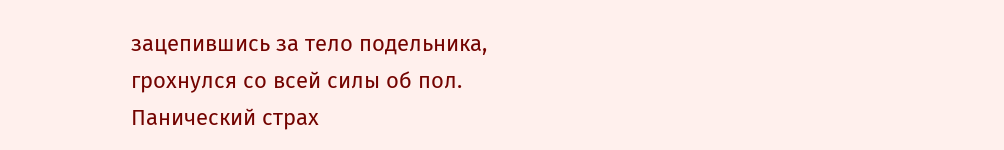зацепившись за тело подельника, грохнулся со всей силы об пол. Панический страх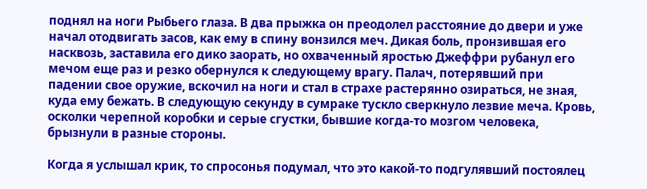поднял на ноги Рыбьего глаза. В два прыжка он преодолел расстояние до двери и уже начал отодвигать засов, как ему в спину вонзился меч. Дикая боль, пронзившая его насквозь, заставила его дико заорать, но охваченный яростью Джеффри рубанул его мечом еще раз и резко обернулся к следующему врагу. Палач, потерявший при падении свое оружие, вскочил на ноги и стал в страхе растерянно озираться, не зная, куда ему бежать. В следующую секунду в сумраке тускло сверкнуло лезвие меча. Кровь, осколки черепной коробки и серые сгустки, бывшие когда‑то мозгом человека, брызнули в разные стороны.

Когда я услышал крик, то спросонья подумал, что это какой‑то подгулявший постоялец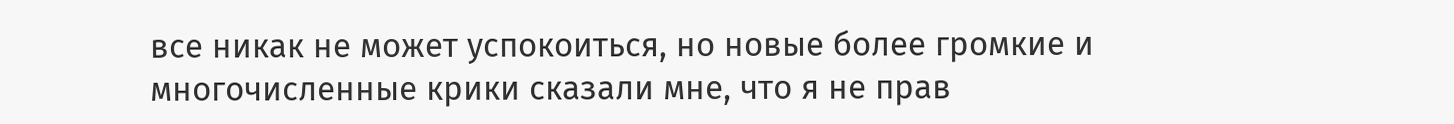все никак не может успокоиться, но новые более громкие и многочисленные крики сказали мне, что я не прав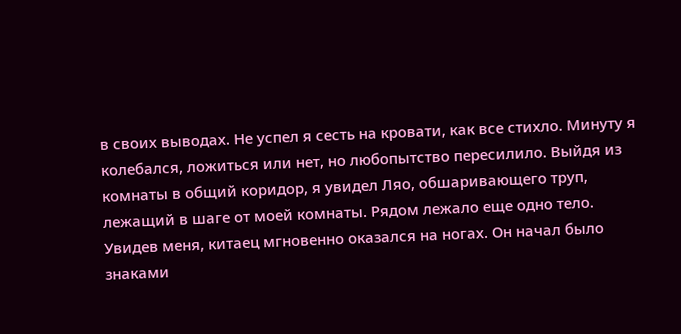в своих выводах. Не успел я сесть на кровати, как все стихло. Минуту я колебался, ложиться или нет, но любопытство пересилило. Выйдя из комнаты в общий коридор, я увидел Ляо, обшаривающего труп, лежащий в шаге от моей комнаты. Рядом лежало еще одно тело. Увидев меня, китаец мгновенно оказался на ногах. Он начал было знаками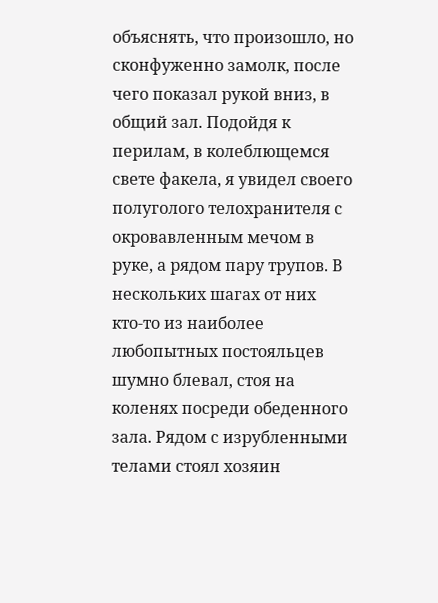объяснять, что произошло, но сконфуженно замолк, после чего показал рукой вниз, в общий зал. Подойдя к перилам, в колеблющемся свете факела, я увидел своего полуголого телохранителя с окровавленным мечом в руке, а рядом пару трупов. В нескольких шагах от них кто‑то из наиболее любопытных постояльцев шумно блевал, стоя на коленях посреди обеденного зала. Рядом с изрубленными телами стоял хозяин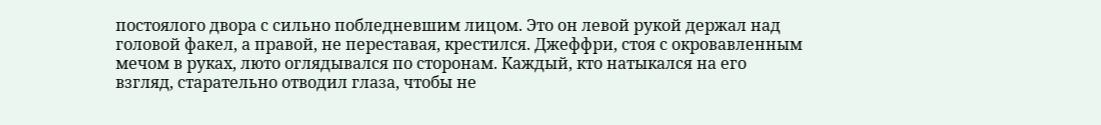постоялого двора с сильно побледневшим лицом. Это он левой рукой держал над головой факел, а правой, не переставая, крестился. Джеффри, стоя с окровавленным мечом в руках, люто оглядывался по сторонам. Каждый, кто натыкался на его взгляд, старательно отводил глаза, чтобы не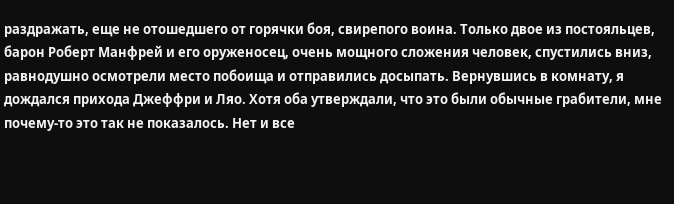раздражать, еще не отошедшего от горячки боя, свирепого воина. Только двое из постояльцев, барон Роберт Манфрей и его оруженосец, очень мощного сложения человек, спустились вниз, равнодушно осмотрели место побоища и отправились досыпать. Вернувшись в комнату, я дождался прихода Джеффри и Ляо. Хотя оба утверждали, что это были обычные грабители, мне почему‑то это так не показалось. Нет и все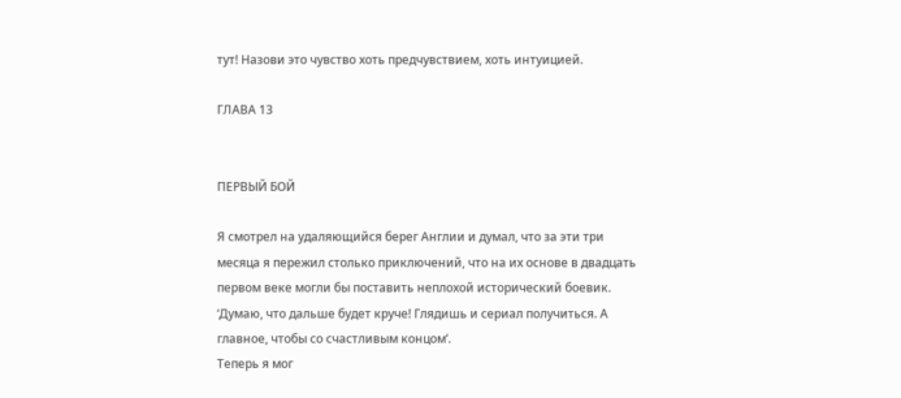тут! Назови это чувство хоть предчувствием, хоть интуицией.

ГЛАВА 13


ПЕРВЫЙ БОЙ

Я смотрел на удаляющийся берег Англии и думал, что за эти три месяца я пережил столько приключений, что на их основе в двадцать первом веке могли бы поставить неплохой исторический боевик.
‘Думаю, что дальше будет круче! Глядишь и сериал получиться. А главное, чтобы со счастливым концом’.
Теперь я мог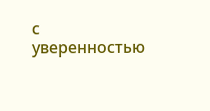с уверенностью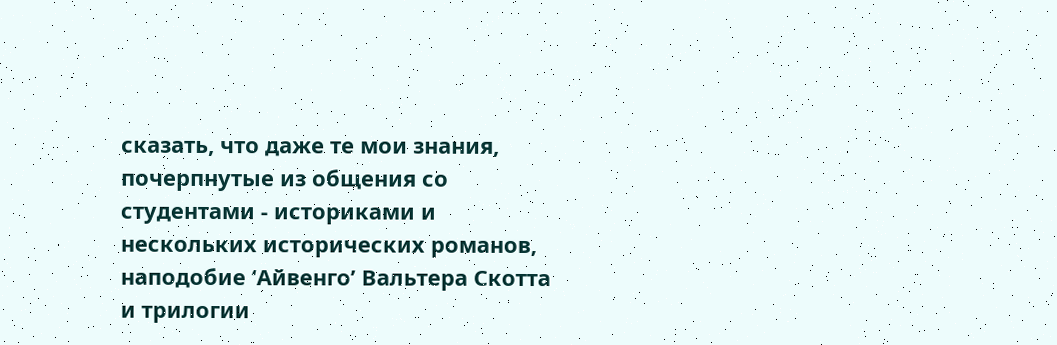сказать, что даже те мои знания, почерпнутые из общения со студентами ‑ историками и нескольких исторических романов, наподобие ‘Айвенго’ Вальтера Скотта и трилогии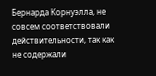Бернарда Корнуэлла, не совсем соответствовали действительности, так как не содержали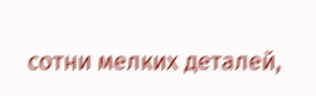сотни мелких деталей,